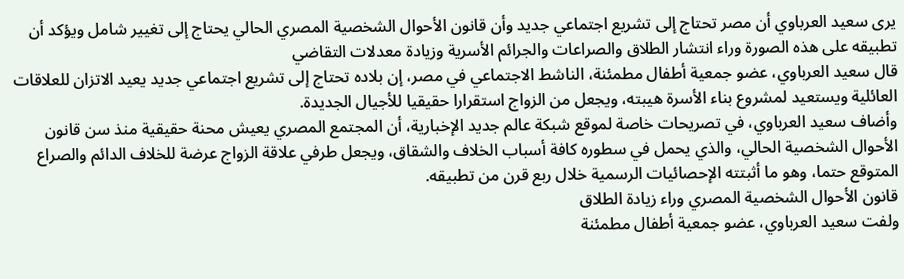يرى سعيد العرباوي أن مصر تحتاج إلى تشريع اجتماعي جديد وأن قانون الأحوال الشخصية المصري الحالي يحتاج إلى تغيير شامل ويؤكد أن تطبيقه على هذه الصورة وراء انتشار الطلاق والصراعات والجرائم الأسرية وزيادة معدلات التقاضي
قال سعيد العرباوي، عضو جمعية أطفال مطمئنة، الناشط الاجتماعي في مصر، إن بلاده تحتاج إلى تشريع اجتماعي جديد يعيد الاتزان للعلاقات العائلية ويستعيد لمشروع بناء الأسرة هيبته، ويجعل من الزواج استقرارا حقيقيا للأجيال الجديدة.
وأضاف سعيد العرباوي، في تصريحات خاصة لموقع شبكة عالم جديد الإخبارية، أن المجتمع المصري يعيش محنة حقيقية منذ سن قانون الأحوال الشخصية الحالي، والذي يحمل في سطوره كافة أسباب الخلاف والشقاق، ويجعل طرفي علاقة الزواج عرضة للخلاف الدائم والصراع المتوقع حتما، وهو ما أثبتته الإحصائيات الرسمية خلال ربع قرن من تطبيقه.
قانون الأحوال الشخصية المصري وراء زيادة الطلاق
ولفت سعيد العرباوي، عضو جمعية أطفال مطمئنة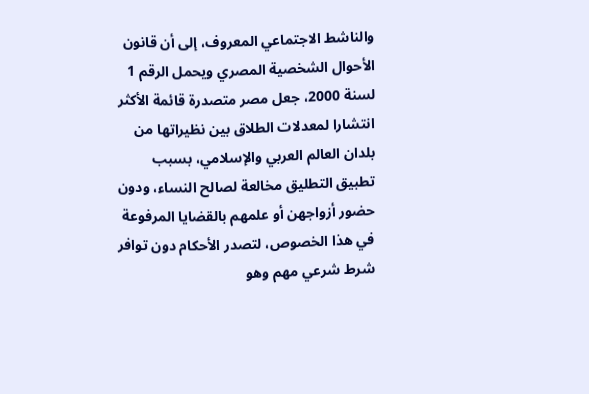والناشط الاجتماعي المعروف، إلى أن قانون الأحوال الشخصية المصري ويحمل الرقم 1 لسنة 2000، جعل مصر متصدرة قائمة الأكثر انتشارا لمعدلات الطلاق بين نظيراتها من بلدان العالم العربي والإسلامي، بسبب تطبيق التطليق مخالعة لصالح النساء، ودون حضور أزواجهن أو علمهم بالقضايا المرفوعة في هذا الخصوص، لتصدر الأحكام دون توافر شرط شرعي مهم وهو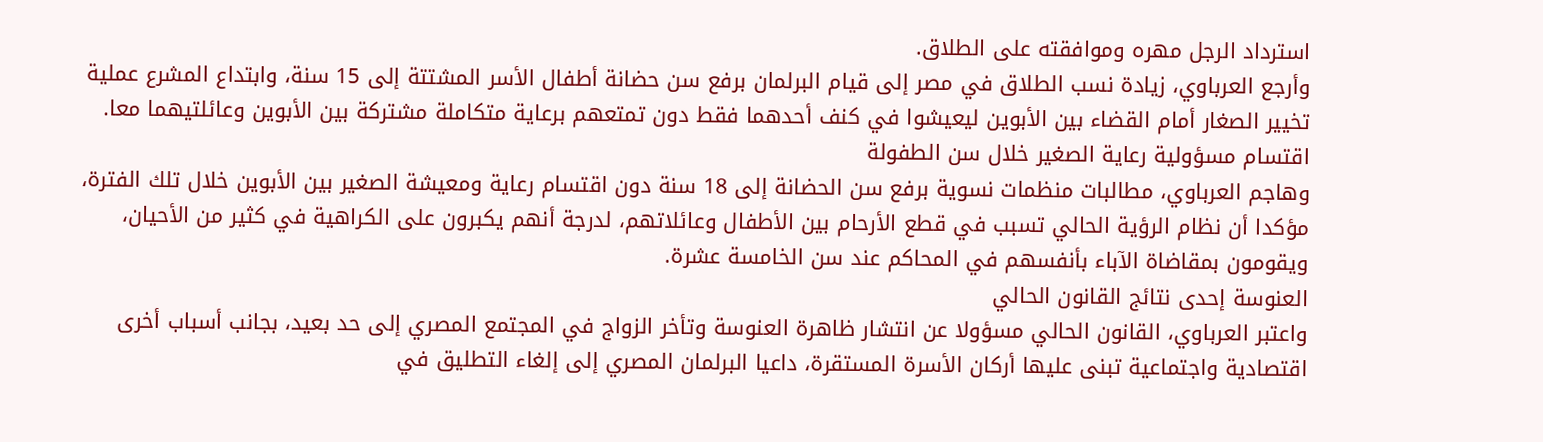استرداد الرجل مهره وموافقته على الطلاق.
وأرجع العرباوي، زيادة نسب الطلاق في مصر إلى قيام البرلمان برفع سن حضانة أطفال الأسر المشتتة إلى 15 سنة، وابتداع المشرع عملية تخيير الصغار أمام القضاء بين الأبوين ليعيشوا في كنف أحدهما فقط دون تمتعهم برعاية متكاملة مشتركة بين الأبوين وعائلتيهما معا.
اقتسام مسؤولية رعاية الصغير خلال سن الطفولة
وهاجم العرباوي، مطالبات منظمات نسوية برفع سن الحضانة إلى 18 سنة دون اقتسام رعاية ومعيشة الصغير بين الأبوين خلال تلك الفترة، مؤكدا أن نظام الرؤية الحالي تسبب في قطع الأرحام بين الأطفال وعائلاتهم، لدرجة أنهم يكبرون على الكراهية في كثير من الأحيان، ويقومون بمقاضاة الآباء بأنفسهم في المحاكم عند سن الخامسة عشرة.
العنوسة إحدى نتائج القانون الحالي
واعتبر العرباوي، القانون الحالي مسؤولا عن انتشار ظاهرة العنوسة وتأخر الزواج في المجتمع المصري إلى حد بعيد، بجانب أسباب أخرى اقتصادية واجتماعية تبنى عليها أركان الأسرة المستقرة، داعيا البرلمان المصري إلى إلغاء التطليق في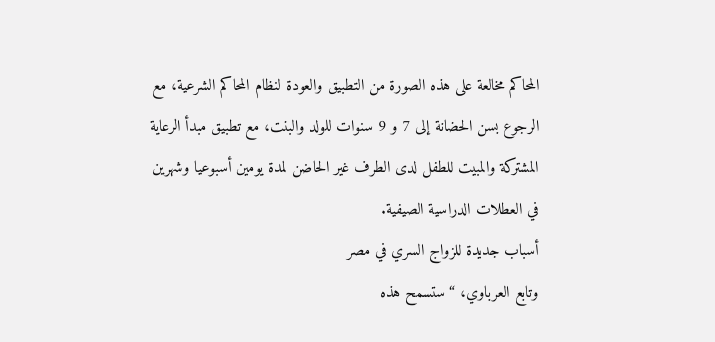المحاكم مخالعة على هذه الصورة من التطبيق والعودة لنظام المحاكم الشرعية، مع الرجوع بسن الحضانة إلى 7 و 9 سنوات للولد والبنت، مع تطبيق مبدأ الرعاية المشتركة والمبيت للطفل لدى الطرف غير الحاضن لمدة يومين أسبوعيا وشهرين في العطلات الدراسية الصيفية.
أسباب جديدة للزواج السري في مصر
وتابع العرباوي، “ستسمح هذه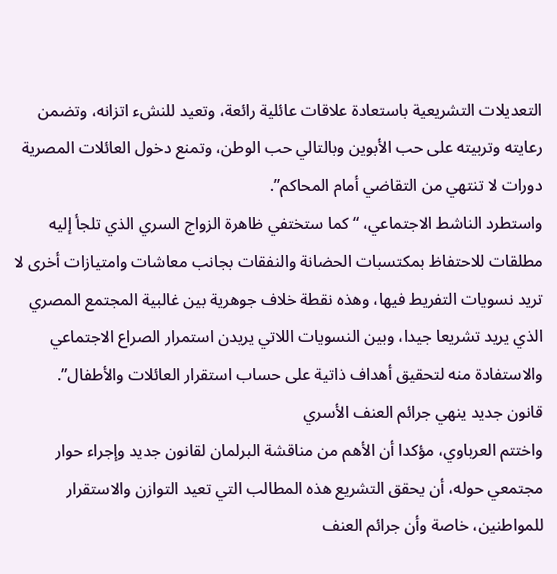التعديلات التشريعية باستعادة علاقات عائلية رائعة، وتعيد للنشء اتزانه، وتضمن رعايته وتربيته على حب الأبوين وبالتالي حب الوطن، وتمنع دخول العائلات المصرية دورات لا تنتهي من التقاضي أمام المحاكم”.
واستطرد الناشط الاجتماعي، “كما ستختفي ظاهرة الزواج السري الذي تلجأ إليه مطلقات للاحتفاظ بمكتسبات الحضانة والنفقات بجانب معاشات وامتيازات أخرى لا تريد نسويات التفريط فيها، وهذه نقطة خلاف جوهرية بين غالبية المجتمع المصري الذي يريد تشريعا جيدا، وبين النسويات اللاتي يريدن استمرار الصراع الاجتماعي والاستفادة منه لتحقيق أهداف ذاتية على حساب استقرار العائلات والأطفال”.
قانون جديد ينهي جرائم العنف الأسري
واختتم العرباوي، مؤكدا أن الأهم من مناقشة البرلمان لقانون جديد وإجراء حوار مجتمعي حوله، أن يحقق التشريع هذه المطالب التي تعيد التوازن والاستقرار للمواطنين، خاصة وأن جرائم العنف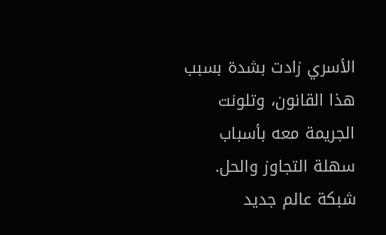الأسري زادت بشدة بسبب هذا القانون، وتلونت الجريمة معه بأسباب سهلة التجاوز والحل.
شبكة عالم جديد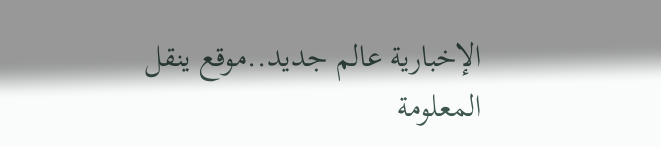الإخبارية عالم جديد..موقع ينقل المعلومة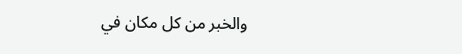والخبر من كل مكان في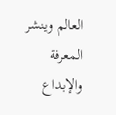العالم وينشر المعرفة والإبداع